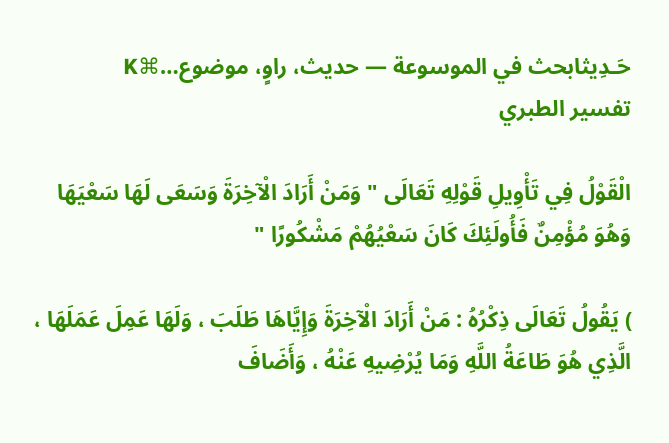حَـدِيثابحث في الموسوعة — حديث، راوٍ، موضوع…⌘K
تفسير الطبري

الْقَوْلُ فِي تَأْوِيلِ قَوْلِهِ تَعَالَى " وَمَنْ أَرَادَ الْآخِرَةَ وَسَعَى لَهَا سَعْيَهَا وَهُوَ مُؤْمِنٌ فَأُولَئِكَ كَانَ سَعْيُهُمْ مَشْكُورًا "

) يَقُولُ تَعَالَى ذِكْرُهُ : مَنْ أَرَادَ الْآخِرَةَ وَإِيَّاهَا طَلَبَ ، وَلَهَا عَمِلَ عَمَلَهَا ، الَّذِي هُوَ طَاعَةُ اللَّهِ وَمَا يُرْضِيهِ عَنْهُ ، وَأَضَافَ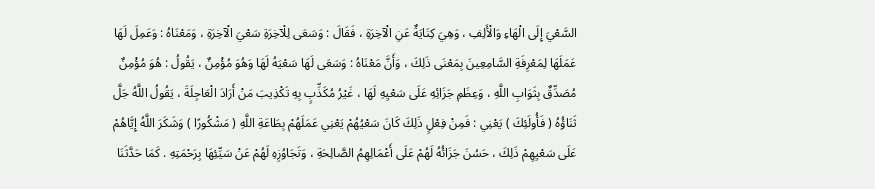السَّعْيَ إِلَى الْهَاءِ وَالْأَلِفِ ، وَهِيَ كِنَايَةٌ عَنِ الْآخِرَةِ ، فَقَالَ : وَسَعَى لِلْآخِرَةِ سَعْيَ الْآخِرَةِ ، وَمَعْنَاهُ : وَعَمِلَ لَهَا عَمَلَهَا لِمَعْرِفَةِ السَّامِعِينَ بِمَعْنَى ذَلِكَ ، وَأَنَّ مَعْنَاهُ : وَسَعَى لَهَا سَعْيَهُ لَهَا وَهُوَ مُؤْمِنٌ ، يَقُولُ : هُوَ مُؤْمِنٌ مُصَدِّقٌ بِثَوَابِ اللَّهِ ، وَعِظَمِ جَزَائِهِ عَلَى سَعْيِهِ لَهَا ، غَيْرُ مُكَذِّبٍ بِهِ تَكْذِيبَ مَنْ أَرَادَ الْعَاجِلَةَ ، يَقُولُ اللَّهُ جَلَّ ثَنَاؤُهُ ( فَأُولَئِكَ ) يَعْنِي : فَمِنْ فِعْلٍ ذَلِكَ كَانَ سَعْيُهُمْ يَعْنِي عَمَلَهُمْ بِطَاعَةِ اللَّهِ ( مَشْكُورًا ) وَشَكَرَ اللَّهُ إِيَّاهُمْ عَلَى سَعْيِهِمْ ذَلِكَ ، حَسُنَ جَزَائُهُ لَهُمْ عَلَى أَعْمَالِهِمُ الصَّالِحَةِ ، وَتَجَاوُزِهِ لَهُمْ عَنْ سَيِّئِهَا بِرَحْمَتِهِ . كَمَا حَدَّثَنَا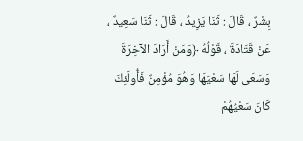بِشْرٌ ، قَالَ : ثَنَا يَزِيدُ ، قَالَ : ثَنَا سَعِيدٌ ، عَنْ قَتَادَةَ ، قَوْلُهُ ﴿وَمَنْ أَرَادَ الآخِرَةَ وَسَعَى لَهَا سَعْيَهَا وَهُوَ مُؤْمِنٌ فَأُولَئِكَ كَانَ سَعْيُهُمْ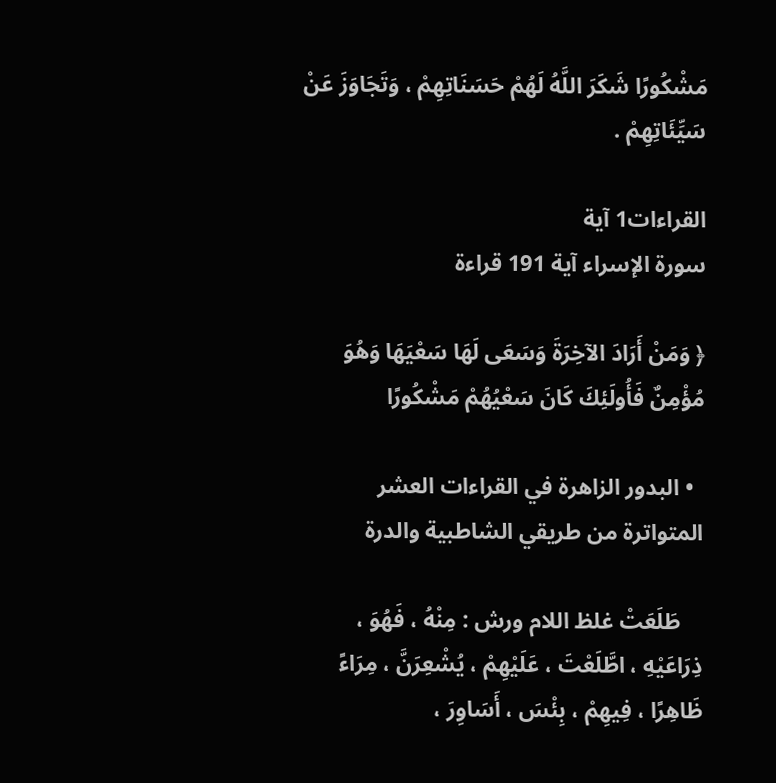مَشْكُورًا شَكَرَ اللَّهُ لَهُمْ حَسَنَاتِهِمْ ، وَتَجَاوَزَ عَنْ سَيِّئَاتِهِمْ .

القراءات1 آية
سورة الإسراء آية 191 قراءة

﴿ وَمَنْ أَرَادَ الآخِرَةَ وَسَعَى لَهَا سَعْيَهَا وَهُوَ مُؤْمِنٌ فَأُولَئِكَ كَانَ سَعْيُهُمْ مَشْكُورًا

  • البدور الزاهرة في القراءات العشر المتواترة من طريقي الشاطبية والدرة

    طَلَعَتْ غلظ اللام ورش : مِنْهُ ، فَهُوَ ، ذِرَاعَيْهِ ، اطَّلَعْتَ ، عَلَيْهِمْ ، يُشْعِرَنَّ ، مِرَاءً ظَاهِرًا ، فِيهِمْ ، بِئْسَ ، أَسَاوِرَ ،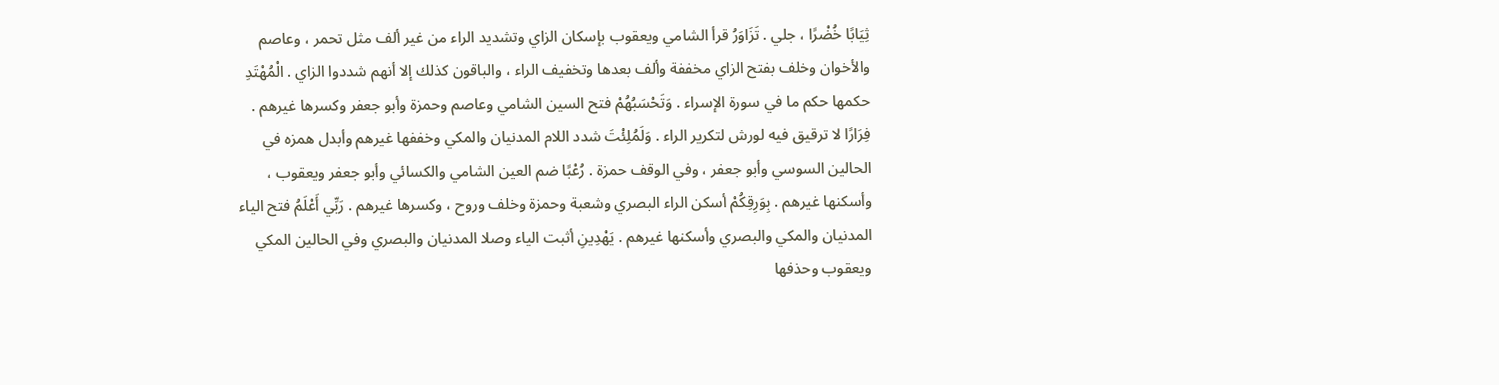ثِيَابًا خُضْرًا ، جلي . تَزَاوَرُ قرأ الشامي ويعقوب بإسكان الزاي وتشديد الراء من غير ألف مثل تحمر ، وعاصم والأخوان وخلف بفتح الزاي مخففة وألف بعدها وتخفيف الراء ، والباقون كذلك إلا أنهم شددوا الزاي . الْمُهْتَدِ حكمها حكم ما في سورة الإسراء . وَتَحْسَبُهُمْ فتح السين الشامي وعاصم وحمزة وأبو جعفر وكسرها غيرهم . فِرَارًا لا ترقيق فيه لورش لتكرير الراء . وَلَمُلِئْتَ شدد اللام المدنيان والمكي وخففها غيرهم وأبدل همزه في الحالين السوسي وأبو جعفر ، وفي الوقف حمزة . رُعْبًا ضم العين الشامي والكسائي وأبو جعفر ويعقوب ، وأسكنها غيرهم . بِوَرِقِكُمْ أسكن الراء البصري وشعبة وحمزة وخلف وروح ، وكسرها غيرهم . رَبِّي أَعْلَمُ فتح الياء المدنيان والمكي والبصري وأسكنها غيرهم . يَهْدِينِ أثبت الياء وصلا المدنيان والبصري وفي الحالين المكي ويعقوب وحذفها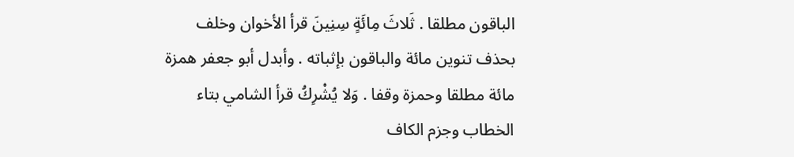الباقون مطلقا . ثَلاثَ مِائَةٍ سِنِينَ قرأ الأخوان وخلف بحذف تنوين مائة والباقون بإثباته . وأبدل أبو جعفر همزة مائة مطلقا وحمزة وقفا . وَلا يُشْرِكُ قرأ الشامي بتاء الخطاب وجزم الكاف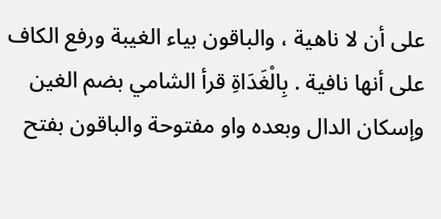على أن لا ناهية ، والباقون بياء الغيبة ورفع الكاف على أنها نافية . بِالْغَدَاةِ قرأ الشامي بضم الغين وإسكان الدال وبعده واو مفتوحة والباقون بفتح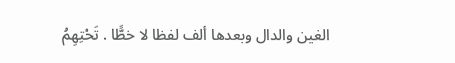الغين والدال وبعدها ألف لفظا لا خطًّا . تَحْتِهِمُ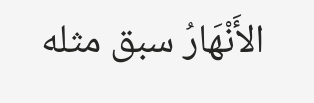الأَنْهَارُ سبق مثله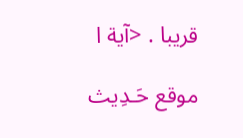قريبا . <آية ا

موقع حَـدِيث